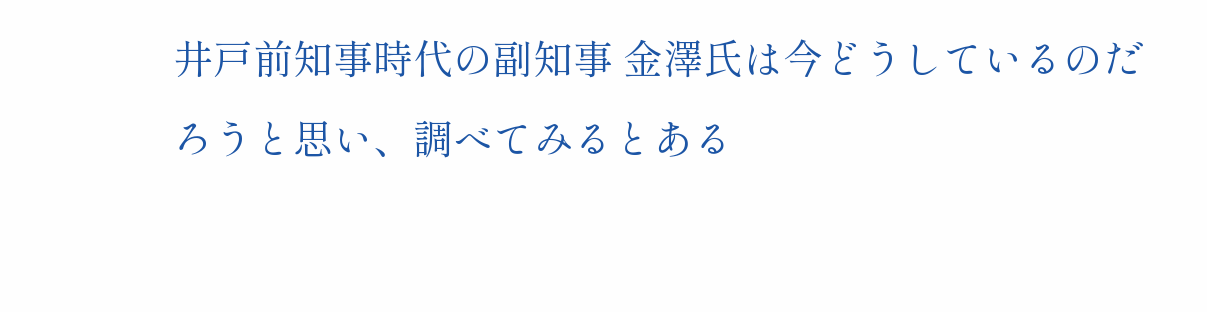井戸前知事時代の副知事 金澤氏は今どうしているのだろうと思い、調べてみるとある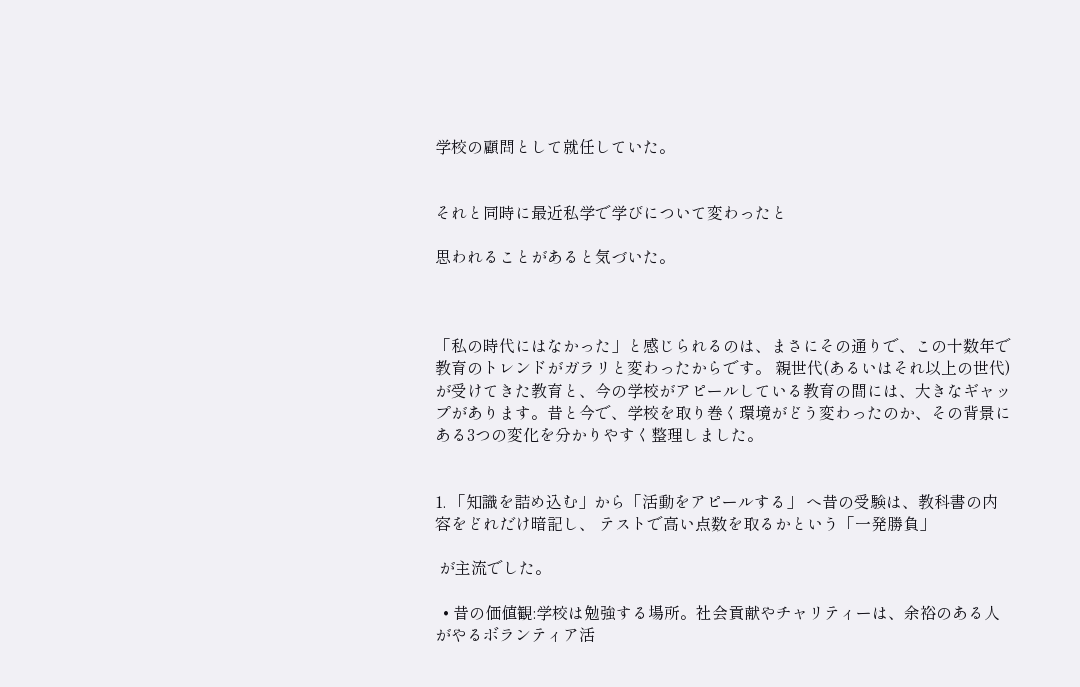学校の顧問として就任していた。


それと同時に最近私学で学びについて変わったと

思われることがあると気づいた。



「私の時代にはなかった」と感じられるのは、まさにその通りで、この十数年で教育のトレンドがガラリと変わったからです。 親世代(あるいはそれ以上の世代)が受けてきた教育と、今の学校がアピールしている教育の間には、大きなギャップがあります。昔と今で、学校を取り巻く環境がどう変わったのか、その背景にある3つの変化を分かりやすく整理しました。


1. 「知識を詰め込む」から「活動をアピールする」 へ昔の受験は、教科書の内容をどれだけ暗記し、 テストで高い点数を取るかという「一発勝負」

 が主流でした。

  • 昔の価値観:学校は勉強する場所。社会貢献やチャリティーは、余裕のある人がやるボランティア活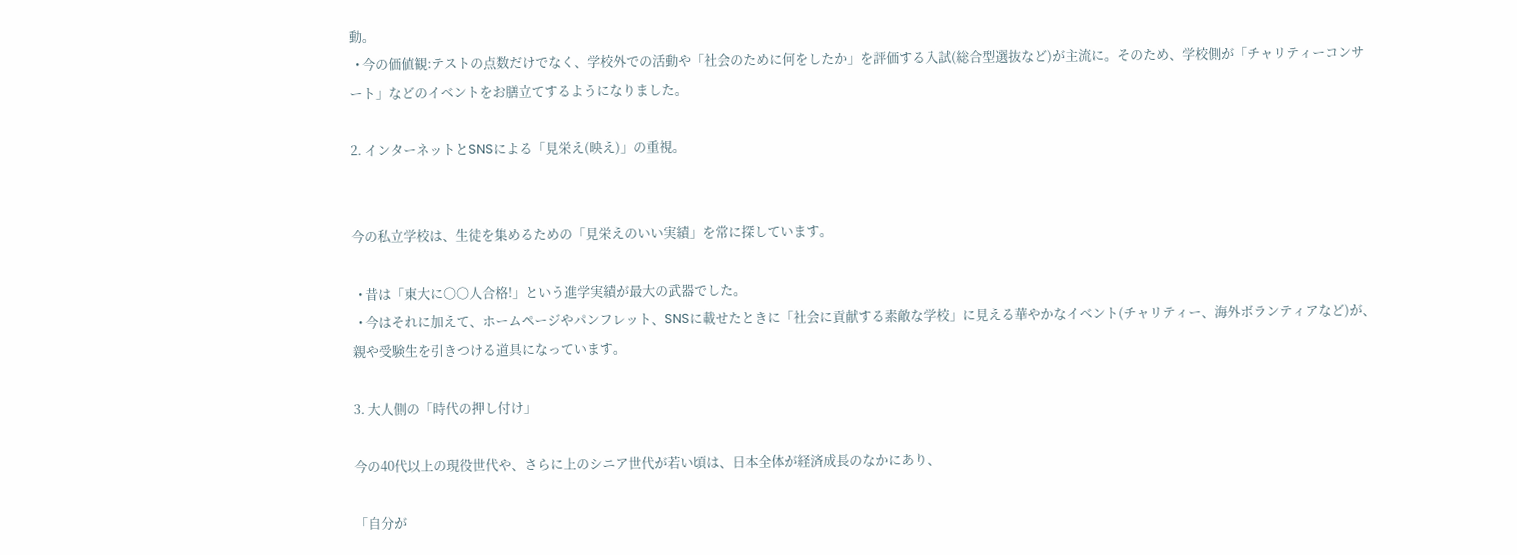動。
  • 今の価値観:テストの点数だけでなく、学校外での活動や「社会のために何をしたか」を評価する入試(総合型選抜など)が主流に。そのため、学校側が「チャリティーコンサート」などのイベントをお膳立てするようになりました。

2. インターネットとSNSによる「見栄え(映え)」の重視。


今の私立学校は、生徒を集めるための「見栄えのいい実績」を常に探しています。

  • 昔は「東大に〇〇人合格!」という進学実績が最大の武器でした。
  • 今はそれに加えて、ホームページやパンフレット、SNSに載せたときに「社会に貢献する素敵な学校」に見える華やかなイベント(チャリティー、海外ボランティアなど)が、親や受験生を引きつける道具になっています。

3. 大人側の「時代の押し付け」

今の40代以上の現役世代や、さらに上のシニア世代が若い頃は、日本全体が経済成長のなかにあり、

「自分が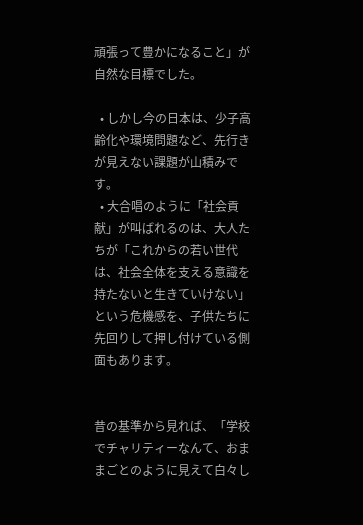頑張って豊かになること」が自然な目標でした。

  • しかし今の日本は、少子高齢化や環境問題など、先行きが見えない課題が山積みです。
  • 大合唱のように「社会貢献」が叫ばれるのは、大人たちが「これからの若い世代は、社会全体を支える意識を持たないと生きていけない」という危機感を、子供たちに先回りして押し付けている側面もあります。


昔の基準から見れば、「学校でチャリティーなんて、おままごとのように見えて白々し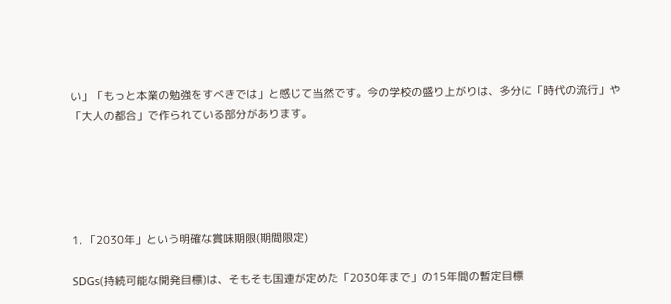い」「もっと本業の勉強をすべきでは」と感じて当然です。今の学校の盛り上がりは、多分に「時代の流行」や「大人の都合」で作られている部分があります。





1. 「2030年」という明確な賞味期限(期間限定)

SDGs(持続可能な開発目標)は、そもそも国連が定めた「2030年まで」の15年間の暫定目標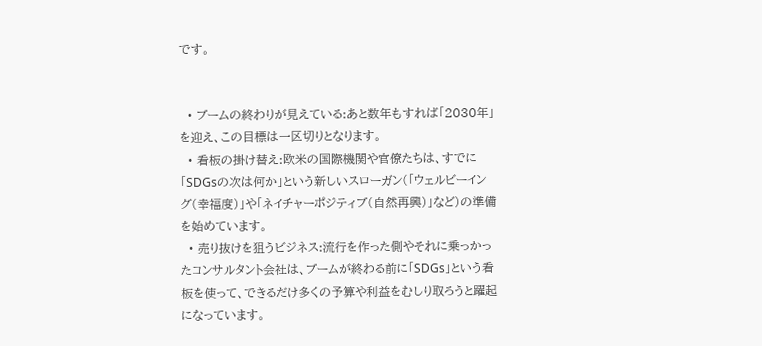です。


  • ブームの終わりが見えている:あと数年もすれば「2030年」を迎え、この目標は一区切りとなります。
  • 看板の掛け替え:欧米の国際機関や官僚たちは、すでに「SDGsの次は何か」という新しいスローガン(「ウェルビーイング(幸福度)」や「ネイチャーポジティブ(自然再興)」など)の準備を始めています。
  • 売り抜けを狙うビジネス:流行を作った側やそれに乗っかったコンサルタント会社は、ブームが終わる前に「SDGs」という看板を使って、できるだけ多くの予算や利益をむしり取ろうと躍起になっています。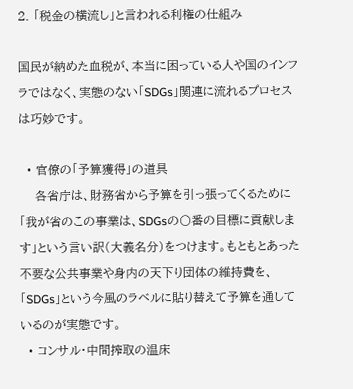2. 「税金の横流し」と言われる利権の仕組み

国民が納めた血税が、本当に困っている人や国のインフラではなく、実態のない「SDGs」関連に流れるプロセスは巧妙です。

  • 官僚の「予算獲得」の道具
    各省庁は、財務省から予算を引っ張ってくるために「我が省のこの事業は、SDGsの〇番の目標に貢献します」という言い訳(大義名分)をつけます。もともとあった不要な公共事業や身内の天下り団体の維持費を、「SDGs」という今風のラベルに貼り替えて予算を通しているのが実態です。
  • コンサル・中間搾取の温床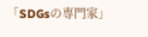「SDGsの専門家」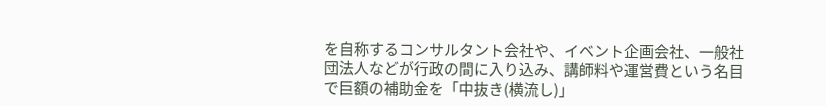を自称するコンサルタント会社や、イベント企画会社、一般社団法人などが行政の間に入り込み、講師料や運営費という名目で巨額の補助金を「中抜き(横流し)」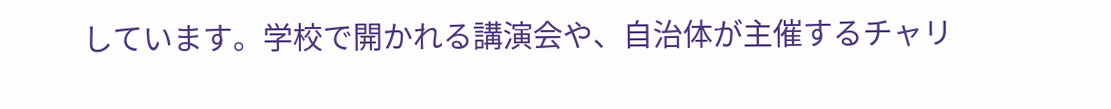しています。学校で開かれる講演会や、自治体が主催するチャリ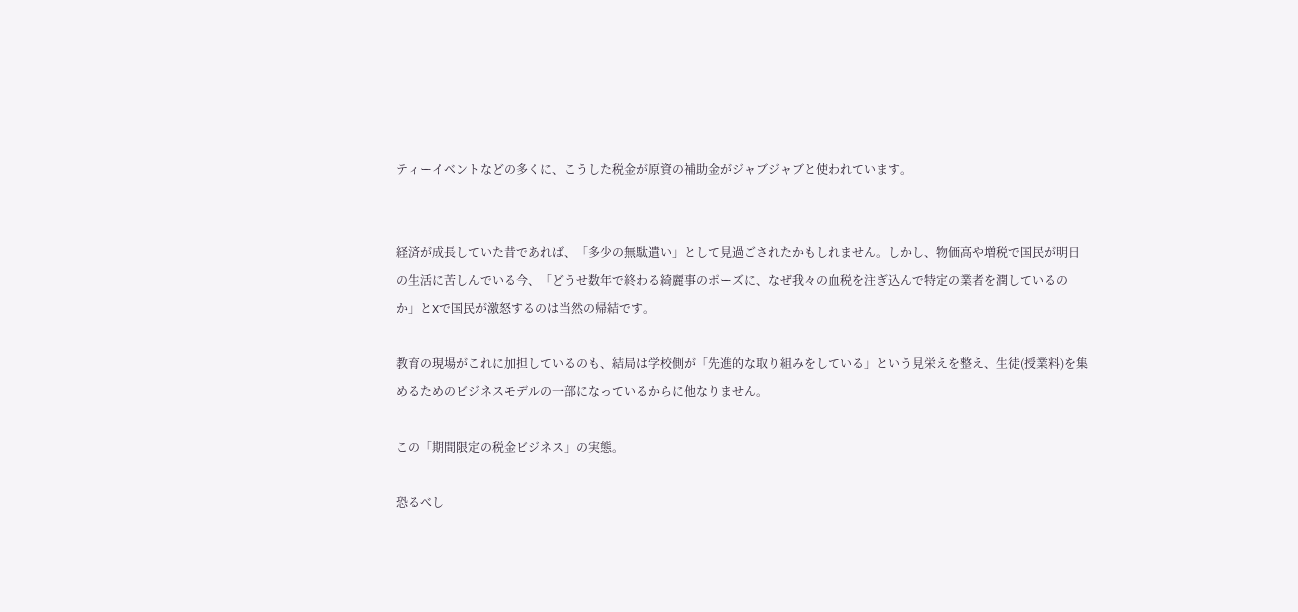ティーイベントなどの多くに、こうした税金が原資の補助金がジャブジャブと使われています。


経済が成長していた昔であれば、「多少の無駄遣い」として見過ごされたかもしれません。しかし、物価高や増税で国民が明日の生活に苦しんでいる今、「どうせ数年で終わる綺麗事のポーズに、なぜ我々の血税を注ぎ込んで特定の業者を潤しているのか」とXで国民が激怒するのは当然の帰結です。

教育の現場がこれに加担しているのも、結局は学校側が「先進的な取り組みをしている」という見栄えを整え、生徒(授業料)を集めるためのビジネスモデルの一部になっているからに他なりません。

この「期間限定の税金ビジネス」の実態。

恐るべし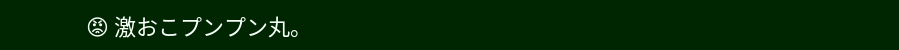😡 激おこプンプン丸。